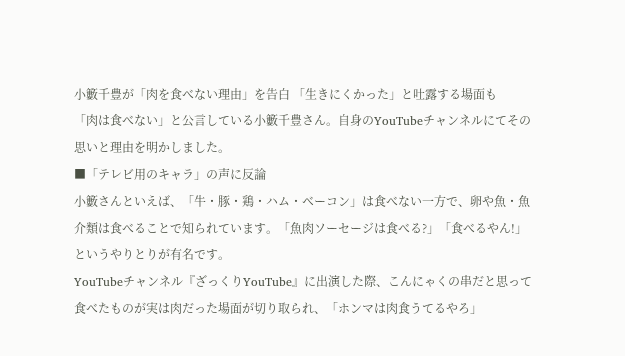小籔千豊が「肉を食べない理由」を告白 「生きにくかった」と吐露する場面も
「肉は食べない」と公言している小籔千豊さん。自身のYouTubeチャンネルにてその思いと理由を明かしました。
■「テレビ用のキャラ」の声に反論
小籔さんといえば、「牛・豚・鶏・ハム・ベーコン」は食べない一方で、卵や魚・魚介類は食べることで知られています。「魚肉ソーセージは食べる?」「食べるやん!」というやりとりが有名です。
YouTubeチャンネル『ざっくりYouTube』に出演した際、こんにゃくの串だと思って食べたものが実は肉だった場面が切り取られ、「ホンマは肉食うてるやろ」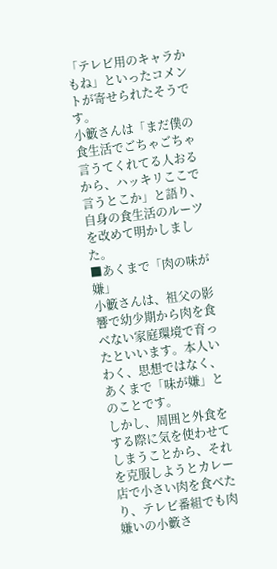「テレビ用のキャラかもね」といったコメントが寄せられたそうです。
小籔さんは「まだ僕の食生活でごちゃごちゃ言うてくれてる人おるから、ハッキリここで言うとこか」と語り、自身の食生活のルーツを改めて明かしました。
■あくまで「肉の味が嫌」
小籔さんは、祖父の影響で幼少期から肉を食べない家庭環境で育ったといいます。本人いわく、思想ではなく、あくまで「味が嫌」とのことです。
しかし、周囲と外食をする際に気を使わせてしまうことから、それを克服しようとカレー店で小さい肉を食べたり、テレビ番組でも肉嫌いの小籔さ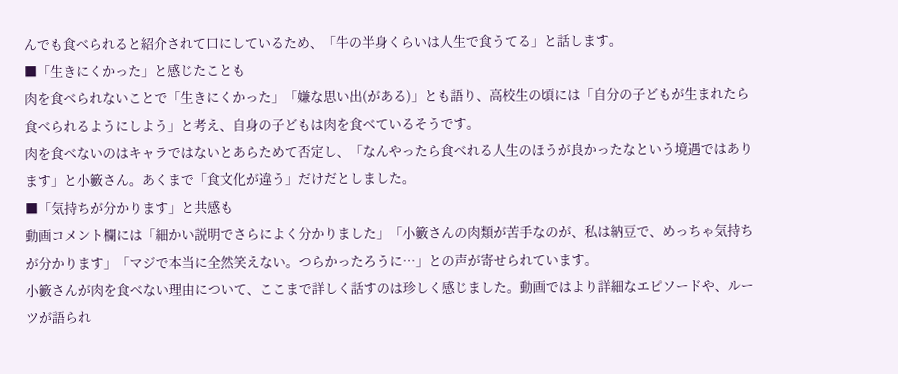んでも食べられると紹介されて口にしているため、「牛の半身くらいは人生で食うてる」と話します。
■「生きにくかった」と感じたことも
肉を食べられないことで「生きにくかった」「嫌な思い出(がある)」とも語り、高校生の頃には「自分の子どもが生まれたら食べられるようにしよう」と考え、自身の子どもは肉を食べているそうです。
肉を食べないのはキャラではないとあらためて否定し、「なんやったら食べれる人生のほうが良かったなという境遇ではあります」と小籔さん。あくまで「食文化が違う」だけだとしました。
■「気持ちが分かります」と共感も
動画コメント欄には「細かい説明でさらによく分かりました」「小籔さんの肉類が苦手なのが、私は納豆で、めっちゃ気持ちが分かります」「マジで本当に全然笑えない。つらかったろうに…」との声が寄せられています。
小籔さんが肉を食べない理由について、ここまで詳しく話すのは珍しく感じました。動画ではより詳細なエピソードや、ルーツが語られ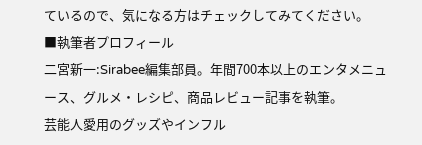ているので、気になる方はチェックしてみてください。
■執筆者プロフィール
二宮新一:Sirabee編集部員。年間700本以上のエンタメニュース、グルメ・レシピ、商品レビュー記事を執筆。
芸能人愛用のグッズやインフル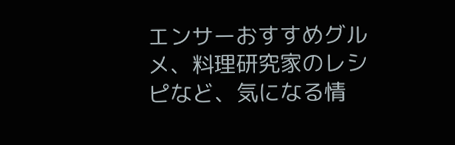エンサーおすすめグルメ、料理研究家のレシピなど、気になる情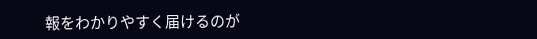報をわかりやすく届けるのが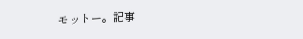モットー。記事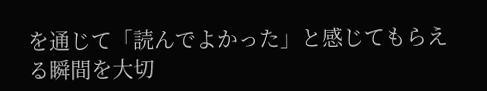を通じて「読んでよかった」と感じてもらえる瞬間を大切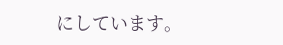にしています。